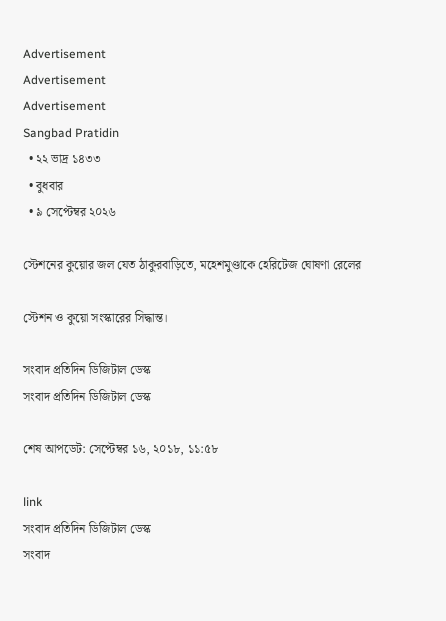Advertisement
Advertisement
Advertisement
Sangbad Pratidin
  • ২২ ভাদ্র ১৪৩৩
  • বুধবার
  • ৯ সেপ্টেম্বর ২০২৬

স্টেশনের কুয়োর জল যেত ঠাকুরবাড়িতে, মহেশমুণ্ডাকে হেরিটেজ ঘোষণা রেলের

স্টেশন ও কুয়ো সংস্কারের সিদ্ধান্ত।

সংবাদ প্রতিদিন ডিজিটাল ডেস্ক
সংবাদ প্রতিদিন ডিজিটাল ডেস্ক

শেষ আপডেট: সেপ্টেম্বর ১৬, ২০১৮, ১১:৫৮

link
সংবাদ প্রতিদিন ডিজিটাল ডেস্ক
সংবাদ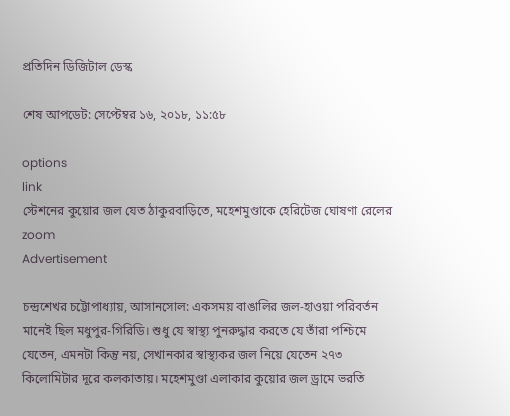প্রতিদিন ডিজিটাল ডেস্ক

শেষ আপডেট: সেপ্টেম্বর ১৬, ২০১৮, ১১:৫৮

options
link
স্টেশনের কুয়োর জল যেত ঠাকুরবাড়িতে, মহেশমুণ্ডাকে হেরিটেজ ঘোষণা রেলের zoom
Advertisement

চন্দ্রশেখর চট্টোপাধ্যায়, আসানসোল: একসময় বাঙালির জল-হাওয়া পরিবর্তন মানেই ছিল মধুপুর-গিরিডি। শুধু যে স্বাস্থ্য পুনরুদ্ধার করতে যে তাঁরা পশ্চিমে যেতেন, এমনটা কিন্তু নয়, সেখানকার স্বাস্থ্যকর জল নিয়ে যেতেন ২৭৩ কিলোমিটার দূরে কলকাতায়। মহেশমুণ্ডা এলাকার কুয়োর জল ড্রামে ভরতি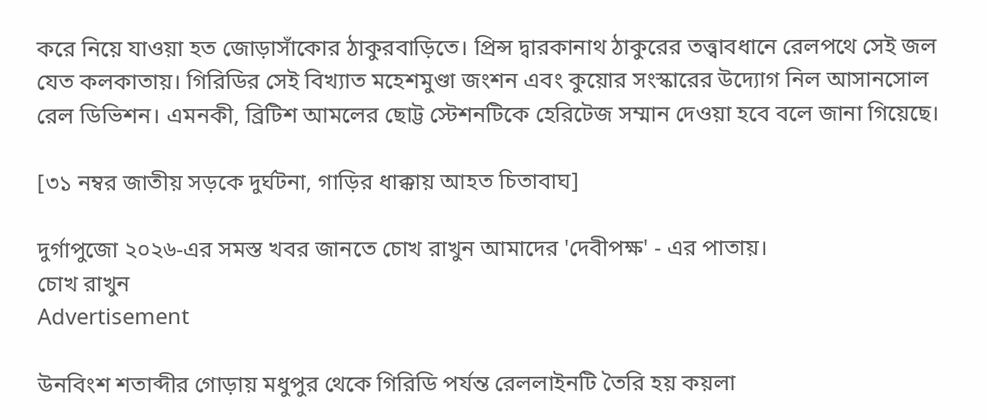করে নিয়ে যাওয়া হত জোড়াসাঁকোর ঠাকুরবাড়িতে। প্রিন্স দ্বারকানাথ ঠাকুরের তত্ত্বাবধানে রেলপথে সেই জল যেত কলকাতায়। গিরিডির সেই বিখ্যাত মহেশমুণ্ডা জংশন এবং কুয়োর সংস্কারের উদ্যোগ নিল আসানসোল রেল ডিভিশন। এমনকী, ব্রিটিশ আমলের ছোট্ট স্টেশনটিকে হেরিটেজ সম্মান দেওয়া হবে বলে জানা গিয়েছে।

[৩১ নম্বর জাতীয় সড়কে দুর্ঘটনা, গাড়ির ধাক্কায় আহত চিতাবাঘ]

দুর্গাপুজো ২০২৬-এর সমস্ত খবর জানতে চোখ রাখুন আমাদের 'দেবীপক্ষ' - এর পাতায়।
চোখ রাখুন
Advertisement

উনবিংশ শতাব্দীর গোড়ায় মধুপুর থেকে গিরিডি পর্যন্ত রেললাইনটি তৈরি হয় কয়লা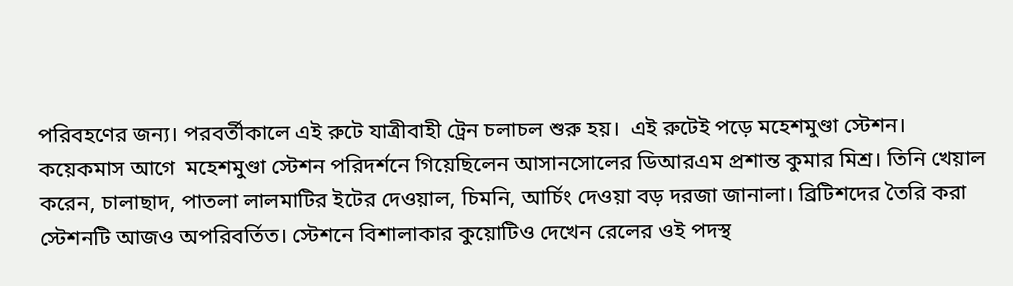পরিবহণের জন্য। পরবর্তীকালে এই রুটে যাত্রীবাহী ট্রেন চলাচল শুরু হয়।  এই রুটেই পড়ে মহেশমুণ্ডা স্টেশন। কয়েকমাস আগে  মহেশমুণ্ডা স্টেশন পরিদর্শনে গিয়েছিলেন আসানসোলের ডিআরএম প্রশান্ত কুমার মিশ্র। তিনি খেয়াল করেন, চালাছাদ, পাতলা লালমাটির ইটের দেওয়াল, চিমনি, আর্চিং দেওয়া বড় দরজা জানালা। ব্রিটিশদের তৈরি করা  স্টেশনটি আজও অপরিবর্তিত। স্টেশনে বিশালাকার কুয়োটিও দেখেন রেলের ওই পদস্থ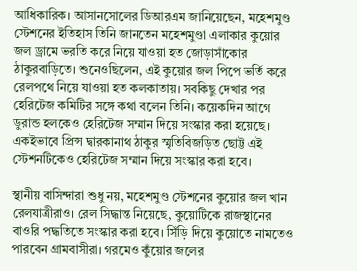আধিকারিক। আসানসোলের ডিআরএম জানিয়েছেন, মহেশমুণ্ড স্টেশনের ইতিহাস তিনি জানতেন মহেশমুণ্ডা এলাকার কুয়োর জল ড্রামে ভরতি করে নিয়ে যাওয়া হত জোড়াসাঁকোর ঠাকুরবাড়িতে। শুনেওছিলেন, এই কুয়োর জল পিপে ভর্তি করে রেলপথে নিয়ে যাওয়া হত কলকাতায়। সবকিছু দেখার পর হেরিটেজ কমিটির সঙ্গে কথা বলেন তিনি। কয়েকদিন আগে ডুরান্ড হলকেও হেরিটেজ সম্মান দিয়ে সংস্কার করা হয়েছে। একইভাবে প্রিন্স দ্বারকানাথ ঠাকুর স্মৃতিবিজড়িত ছোট্ট এই স্টেশনটিকেও হেরিটেজ সম্মান দিয়ে সংস্কার করা হবে।

স্থানীয় বাসিন্দারা শুধু নয়, মহেশমুণ্ড স্টেশনের কুয়োর জল খান রেলযাত্রীরাও। রেল সিদ্ধান্ত নিয়েছে, কুয়োটিকে রাজস্থানের বাওরি পদ্ধতিতে সংস্কার করা হবে। সিঁড়ি দিয়ে কুয়োতে নামতেও পারবেন গ্রামবাসীরা। গরমেও কুঁয়োর জলের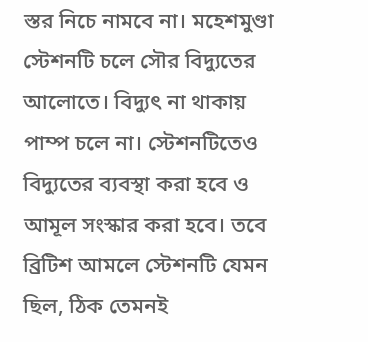স্তর নিচে নামবে না। মহেশমুণ্ডা স্টেশনটি চলে সৌর বিদ্যুতের আলোতে। বিদ্যুৎ না থাকায় পাম্প চলে না। স্টেশনটিতেও বিদ্যুতের ব্যবস্থা করা হবে ও আমূল সংস্কার করা হবে। তবে ব্রিটিশ আমলে স্টেশনটি যেমন ছিল, ঠিক তেমনই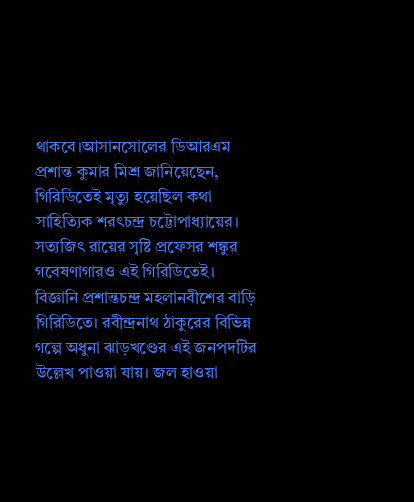থাকবে।আসানসোলের ডিআরএম প্রশান্ত কুমার মিশ্র জানিয়েছেন, গিরিডিতেই মৃত্যু হয়েছিল কথা সাহিত্যিক শরৎচন্দ্র চট্টোপাধ্যায়ের। সত্যজিৎ রায়ের সৃষ্টি প্রফেসর শঙ্কুর গবেষণাগারও এই গিরিডিতেই। বিজ্ঞানি প্রশান্তচন্দ্র মহলানবীশের বাড়ি গিরিডিতে। রবীন্দ্রনাথ ঠাকুরের বিভিন্ন গল্পে অধুনা ঝাড়খণ্ডের এই জনপদটির উল্লেখ পাওয়া যায়। জল হাওয়া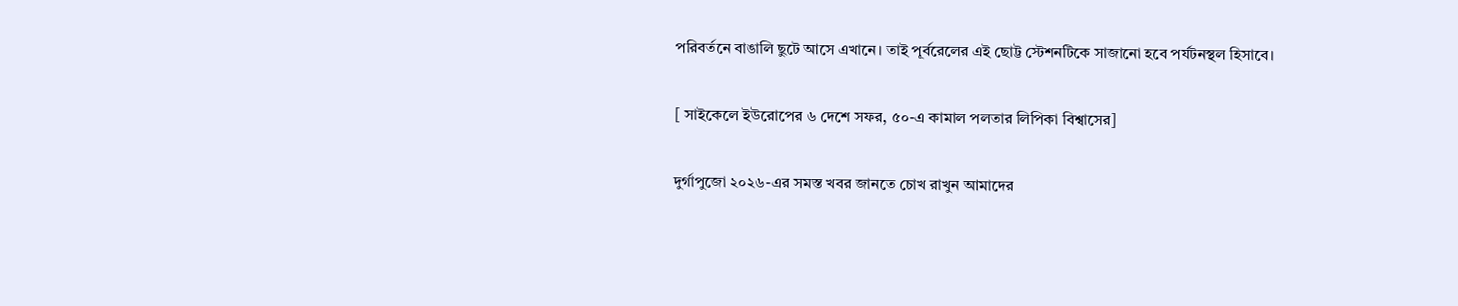পরিবর্তনে বাঙালি ছুটে আসে এখানে। তাই পূর্বরেলের এই ছোট্ট স্টেশনটিকে সাজানো হবে পর্যটনস্থল হিসাবে।

[ সাইকেলে ইউরোপের ৬ দেশে সফর, ৫০-এ কামাল পলতার লিপিকা বিশ্বাসের]

দুর্গাপুজো ২০২৬-এর সমস্ত খবর জানতে চোখ রাখুন আমাদের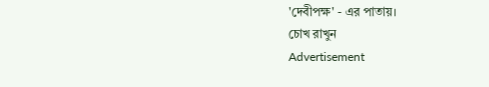'দেবীপক্ষ' - এর পাতায়।
চোখ রাখুন
Advertisement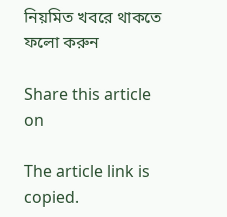নিয়মিত খবরে থাকতে ফলো করুন

Share this article on

The article link is copied.